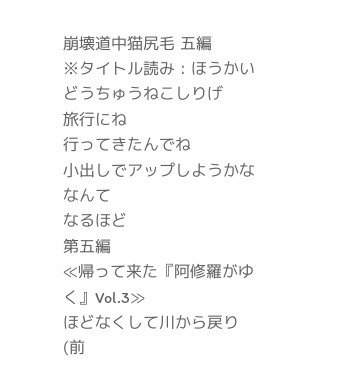崩壊道中猫尻毛 五編
※タイトル読み : ほうかいどうちゅうねこしりげ
旅行にね
行ってきたんでね
小出しでアップしようかな
なんて
なるほど
第五編
≪帰って来た『阿修羅がゆく』Vol.3≫
ほどなくして川から戻り(前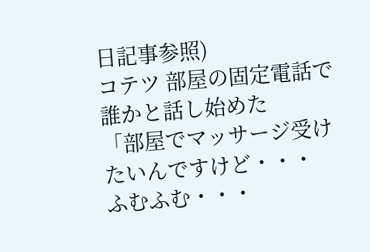日記事参照)
コテツ 部屋の固定電話で誰かと話し始めた
「部屋でマッサージ受けたいんですけど・・・
ふむふむ・・・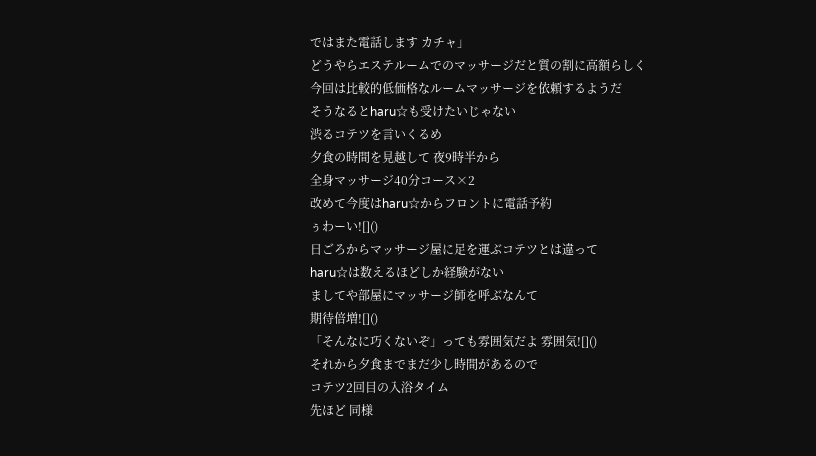ではまた電話します カチャ」
どうやらエステルームでのマッサージだと質の割に高額らしく
今回は比較的低価格なルームマッサージを依頼するようだ
そうなるとharu☆も受けたいじゃない
渋るコテツを言いくるめ
夕食の時間を見越して 夜9時半から
全身マッサージ40分コース×2
改めて今度はharu☆からフロントに電話予約
ぅわーい![]()
日ごろからマッサージ屋に足を運ぶコテツとは違って
haru☆は数えるほどしか経験がない
ましてや部屋にマッサージ師を呼ぶなんて
期待倍増![]()
「そんなに巧くないぞ」っても雰囲気だよ 雰囲気![]()
それから夕食までまだ少し時間があるので
コテツ2回目の入浴タイム
先ほど 同様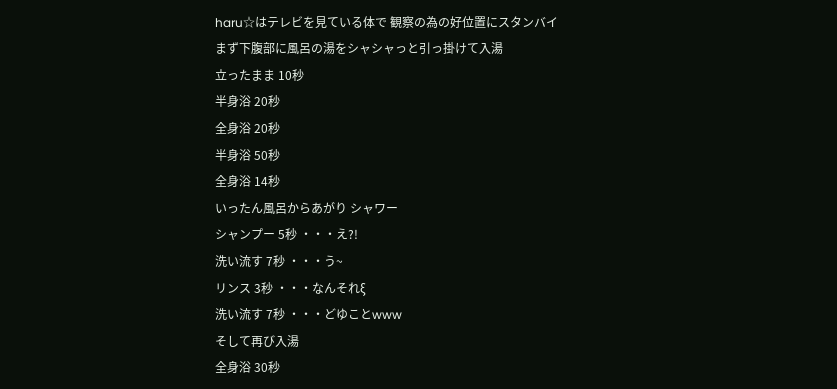haru☆はテレビを見ている体で 観察の為の好位置にスタンバイ
まず下腹部に風呂の湯をシャシャっと引っ掛けて入湯
立ったまま 10秒
半身浴 20秒
全身浴 20秒
半身浴 50秒
全身浴 14秒
いったん風呂からあがり シャワー
シャンプー 5秒 ・・・え?!
洗い流す 7秒 ・・・う~
リンス 3秒 ・・・なんそれξ
洗い流す 7秒 ・・・どゆことwww
そして再び入湯
全身浴 30秒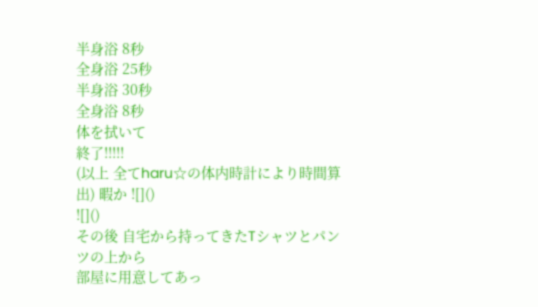半身浴 8秒
全身浴 25秒
半身浴 30秒
全身浴 8秒
体を拭いて
終了!!!!!
(以上 全てharu☆の体内時計により時間算出) 暇か ![]()
![]()
その後 自宅から持ってきたTシャツとパンツの上から
部屋に用意してあっ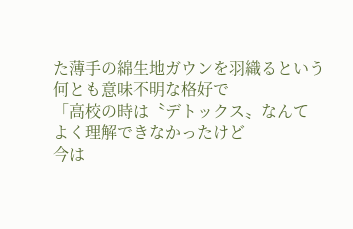た薄手の綿生地ガウンを羽織るという
何とも意味不明な格好で
「高校の時は〝デトックス〟なんて
よく理解できなかったけど
今は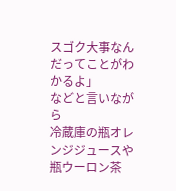スゴク大事なんだってことがわかるよ」
などと言いながら
冷蔵庫の瓶オレンジジュースや瓶ウーロン茶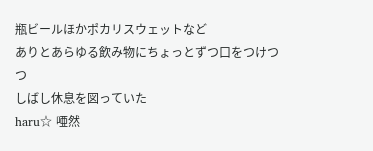瓶ビールほかポカリスウェットなど
ありとあらゆる飲み物にちょっとずつ口をつけつつ
しばし休息を図っていた
haru☆ 唖然